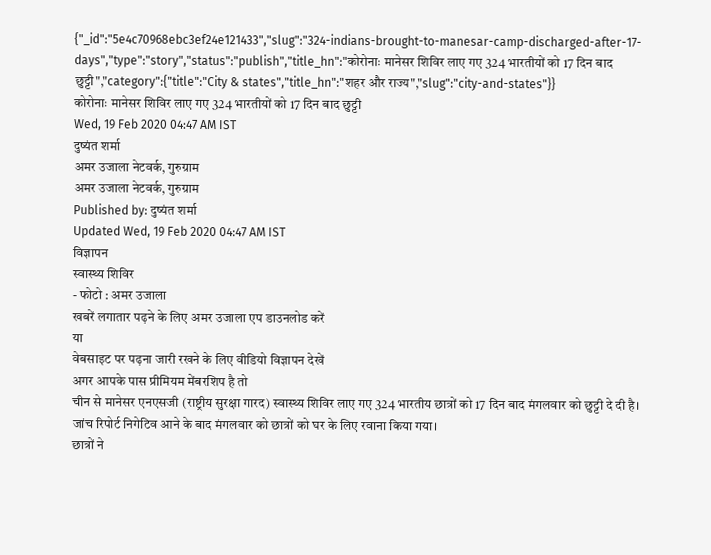{"_id":"5e4c70968ebc3ef24e121433","slug":"324-indians-brought-to-manesar-camp-discharged-after-17-days","type":"story","status":"publish","title_hn":"कोरोनाः मानेसर शिविर लाए गए 324 भारतीयों को 17 दिन बाद छुट्टी","category":{"title":"City & states","title_hn":"शहर और राज्य","slug":"city-and-states"}}
कोरोनाः मानेसर शिविर लाए गए 324 भारतीयों को 17 दिन बाद छुट्टी
Wed, 19 Feb 2020 04:47 AM IST
दुष्यंत शर्मा
अमर उजाला नेटवर्क, गुरुग्राम
अमर उजाला नेटवर्क, गुरुग्राम
Published by: दुष्यंत शर्मा
Updated Wed, 19 Feb 2020 04:47 AM IST
विज्ञापन
स्वास्थ्य शिविर
- फोटो : अमर उजाला
खबरें लगातार पढ़ने के लिए अमर उजाला एप डाउनलोड करें
या
वेबसाइट पर पढ़ना जारी रखने के लिए वीडियो विज्ञापन देखें
अगर आपके पास प्रीमियम मेंबरशिप है तो
चीन से मानेसर एनएसजी (राष्ट्रीय सुरक्षा गारद) स्वास्थ्य शिविर लाए गए 324 भारतीय छात्रों को 17 दिन बाद मंगलवार को छुट्टी दे दी है। जांच रिपोर्ट निगेटिव आने के बाद मंगलवार को छात्रों को घर के लिए रवाना किया गया।
छात्रों ने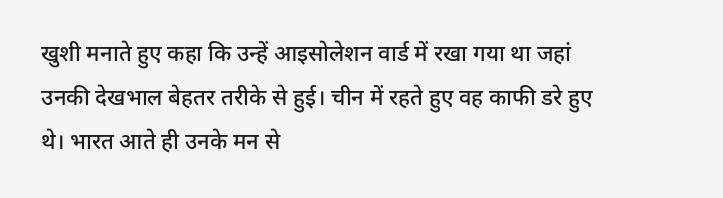खुशी मनाते हुए कहा कि उन्हें आइसोलेशन वार्ड में रखा गया था जहां उनकी देखभाल बेहतर तरीके से हुई। चीन में रहते हुए वह काफी डरे हुए थे। भारत आते ही उनके मन से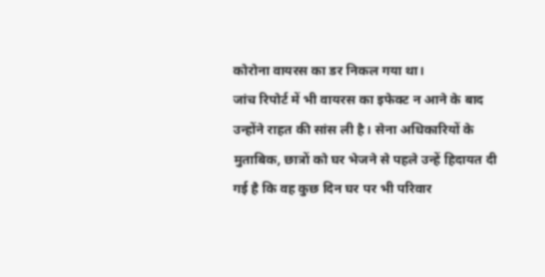कोरोना वायरस का डर निकल गया था।
जांच रिपोर्ट में भी वायरस का इफेक्ट न आने के बाद उन्होंने राहत की सांस ली है। सेना अधिकारियों के मुताबिक, छात्रों को घर भेजने से पहले उन्हें हिदायत दी गई है कि वह कुछ दिन घर पर भी परिवार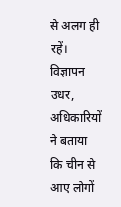से अलग ही रहें।
विज्ञापन
उधर, अधिकारियों ने बताया कि चीन से आए लोगों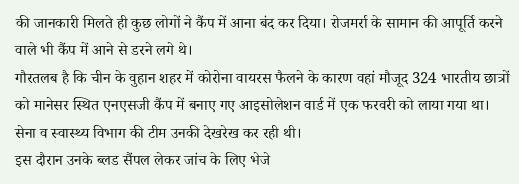की जानकारी मिलते ही कुछ लोगों ने कैंप में आना बंद कर दिया। रोजमर्रा के सामान की आपूर्ति करने वाले भी कैंप में आने से डरने लगे थे।
गौरतलब है कि चीन के वुहान शहर में कोरोना वायरस फैलने के कारण वहां मौजूद 324 भारतीय छात्रों को मानेसर स्थित एनएसजी कैंप में बनाए गए आइसोलेशन वार्ड में एक फरवरी को लाया गया था। सेना व स्वास्थ्य विभाग की टीम उनकी देखरेख कर रही थी।
इस दौरान उनके ब्लड सैंपल लेकर जांच के लिए भेजे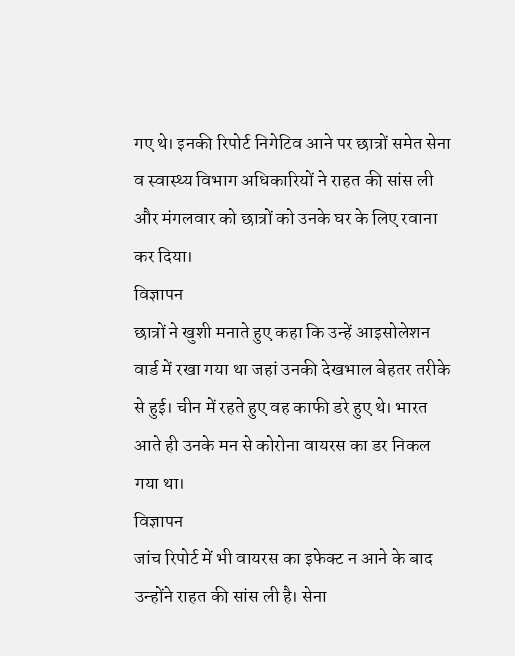गए थे। इनकी रिपोर्ट निगेटिव आने पर छात्रों समेत सेना व स्वास्थ्य विभाग अधिकारियों ने राहत की सांस ली और मंगलवार को छात्रों को उनके घर के लिए रवाना कर दिया।
विज्ञापन
छात्रों ने खुशी मनाते हुए कहा कि उन्हें आइसोलेशन वार्ड में रखा गया था जहां उनकी देखभाल बेहतर तरीके से हुई। चीन में रहते हुए वह काफी डरे हुए थे। भारत आते ही उनके मन से कोरोना वायरस का डर निकल गया था।
विज्ञापन
जांच रिपोर्ट में भी वायरस का इफेक्ट न आने के बाद उन्होंने राहत की सांस ली है। सेना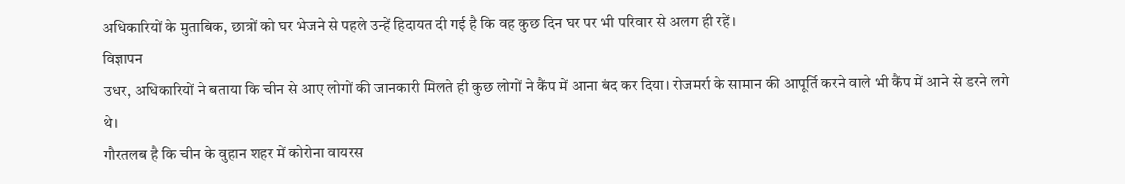अधिकारियों के मुताबिक, छात्रों को घर भेजने से पहले उन्हें हिदायत दी गई है कि वह कुछ दिन घर पर भी परिवार से अलग ही रहें।
विज्ञापन
उधर, अधिकारियों ने बताया कि चीन से आए लोगों की जानकारी मिलते ही कुछ लोगों ने कैंप में आना बंद कर दिया। रोजमर्रा के सामान की आपूर्ति करने वाले भी कैंप में आने से डरने लगे थे।
गौरतलब है कि चीन के वुहान शहर में कोरोना वायरस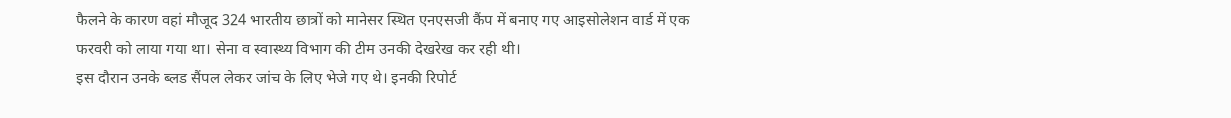फैलने के कारण वहां मौजूद 324 भारतीय छात्रों को मानेसर स्थित एनएसजी कैंप में बनाए गए आइसोलेशन वार्ड में एक फरवरी को लाया गया था। सेना व स्वास्थ्य विभाग की टीम उनकी देखरेख कर रही थी।
इस दौरान उनके ब्लड सैंपल लेकर जांच के लिए भेजे गए थे। इनकी रिपोर्ट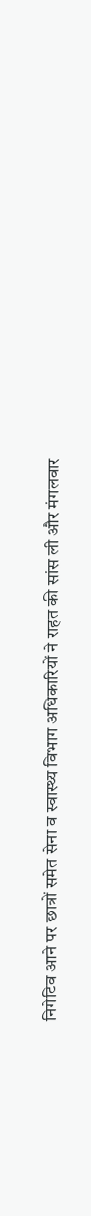निगेटिव आने पर छात्रों समेत सेना व स्वास्थ्य विभाग अधिकारियों ने राहत की सांस ली और मंगलवार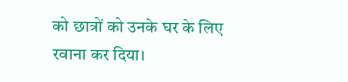को छात्रों को उनके घर के लिए रवाना कर दिया।